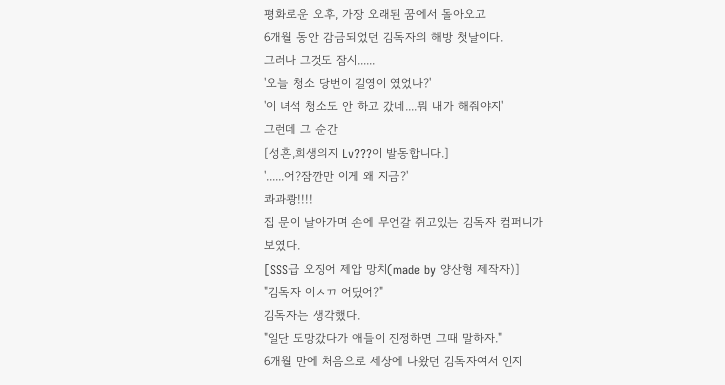평화로운 오후, 가장 오래된 꿈에서 돌아오고
6개월 동안 감금되었던 김독자의 해방 첫날이다.
그러나 그것도 잠시......
'오늘 청소 당번이 길영이 였었나?'
'이 녀석 청소도 안 하고 갔네....뭐 내가 해줘야지'
그런데 그 순간
[성흔,희생의지 Lv???이 발동합니다.]
'......어?잠깐만 이게 왜 지금?'
콰과쾅!!!!
집 문이 날아가며 손에 무언갈 쥐고있는 김독자 컴퍼니가
보였다.
[SSS급 오징어 제압 망치(made by 양산형 제작자)]
"김독자 이ㅅㄲ 어딨어?"
김독자는 생각했다.
"일단 도망갔다가 애들이 진정하면 그때 말하자."
6개월 만에 처음으로 세상에 나왔던 김독자여서 인지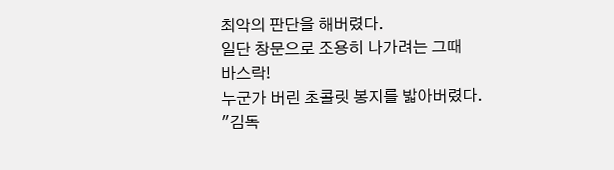최악의 판단을 해버렸다.
일단 창문으로 조용히 나가려는 그때
바스락!
누군가 버린 초콜릿 봉지를 밟아버렸다.
"김독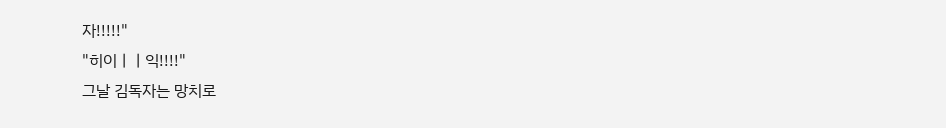자!!!!!"
"히이ㅣㅣ익!!!!"
그날 김독자는 망치로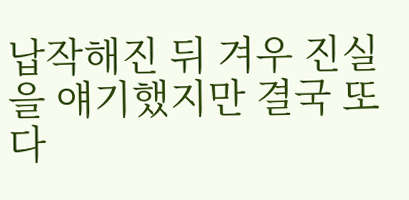납작해진 뒤 겨우 진실을 얘기했지만 결국 또다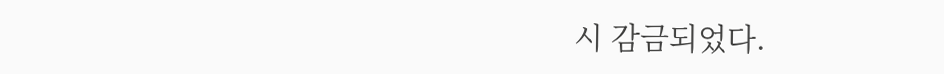시 감금되었다.